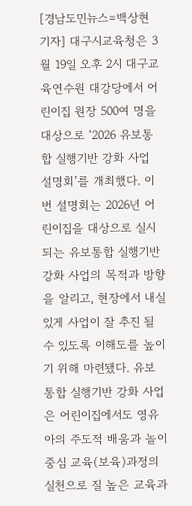[경남도민뉴스=백상현 기자] 대구시교육청은 3월 19일 오후 2시 대구교육연수원 대강당에서 어린이집 원장 500여 명을 대상으로 ‘2026 유보통합 실행기반 강화 사업 설명회’를 개최했다. 이번 설명회는 2026년 어린이집을 대상으로 실시되는 유보통합 실행기반 강화 사업의 목적과 방향을 알리고, 현장에서 내실 있게 사업이 잘 추진 될 수 있도록 이해도를 높이기 위해 마련됐다. 유보통합 실행기반 강화 사업은 어린이집에서도 영유아의 주도적 배움과 놀이 중심 교육(보육)과정의 실천으로 질 높은 교육과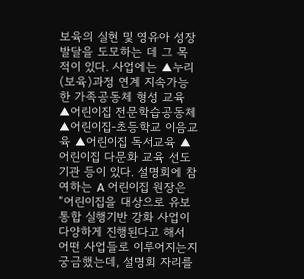보육의 실현 및 영유아 성장 발달을 도모하는 데 그 목적이 있다. 사업에는 ▲누리(보육)과정 연계 지속가능한 가족공동체 형성 교육 ▲어린이집 전문학습공동체 ▲어린이집-초등학교 이음교육 ▲어린이집 독서교육 ▲어린이집 다문화 교육 선도기관 등이 있다. 설명회에 참여하는 A 어린이집 원장은“어린이집을 대상으로 유보통합 실행기반 강화 사업이 다양하게 진행된다고 해서 어떤 사업들로 이루어지는지 궁금했는데, 설명회 자리를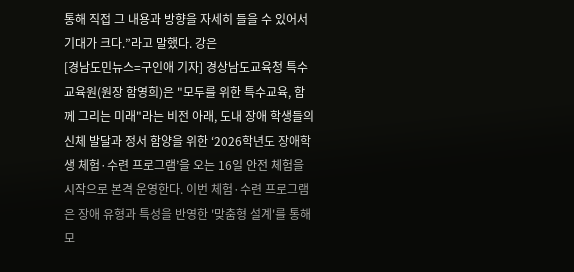통해 직접 그 내용과 방향을 자세히 들을 수 있어서 기대가 크다.”라고 말했다. 강은
[경남도민뉴스=구인애 기자] 경상남도교육청 특수교육원(원장 함영희)은 "모두를 위한 특수교육, 함께 그리는 미래"라는 비전 아래, 도내 장애 학생들의 신체 발달과 정서 함양을 위한 ‘2026학년도 장애학생 체험·수련 프로그램’을 오는 16일 안전 체험을 시작으로 본격 운영한다. 이번 체험·수련 프로그램은 장애 유형과 특성을 반영한 '맞춤형 설계'를 통해 모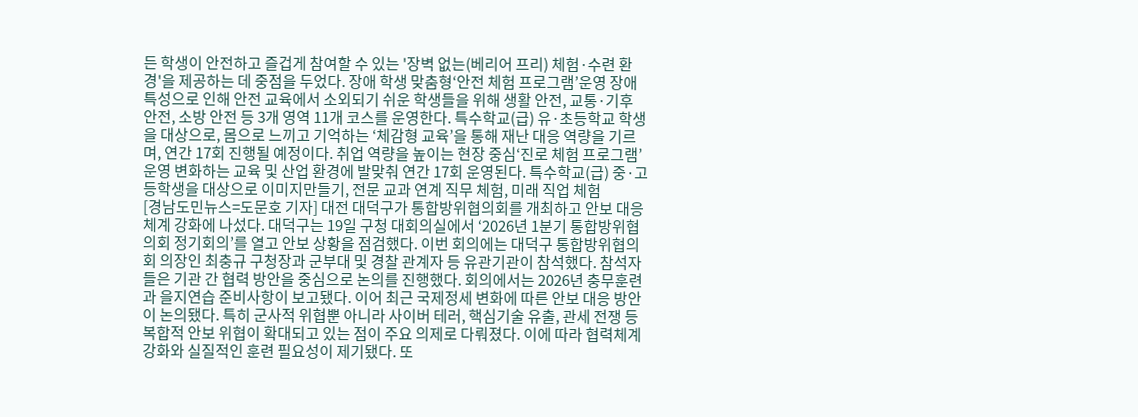든 학생이 안전하고 즐겁게 참여할 수 있는 '장벽 없는(베리어 프리) 체험·수련 환경'을 제공하는 데 중점을 두었다. 장애 학생 맞춤형‘안전 체험 프로그램’운영 장애 특성으로 인해 안전 교육에서 소외되기 쉬운 학생들을 위해 생활 안전, 교통·기후 안전, 소방 안전 등 3개 영역 11개 코스를 운영한다. 특수학교(급) 유·초등학교 학생을 대상으로, 몸으로 느끼고 기억하는 ‘체감형 교육’을 통해 재난 대응 역량을 기르며, 연간 17회 진행될 예정이다. 취업 역량을 높이는 현장 중심‘진로 체험 프로그램’ 운영 변화하는 교육 및 산업 환경에 발맞춰 연간 17회 운영된다. 특수학교(급) 중·고등학생을 대상으로 이미지만들기, 전문 교과 연계 직무 체험, 미래 직업 체험
[경남도민뉴스=도문호 기자] 대전 대덕구가 통합방위협의회를 개최하고 안보 대응체계 강화에 나섰다. 대덕구는 19일 구청 대회의실에서 ‘2026년 1분기 통합방위협의회 정기회의’를 열고 안보 상황을 점검했다. 이번 회의에는 대덕구 통합방위협의회 의장인 최충규 구청장과 군부대 및 경찰 관계자 등 유관기관이 참석했다. 참석자들은 기관 간 협력 방안을 중심으로 논의를 진행했다. 회의에서는 2026년 충무훈련과 을지연습 준비사항이 보고됐다. 이어 최근 국제정세 변화에 따른 안보 대응 방안이 논의됐다. 특히 군사적 위협뿐 아니라 사이버 테러, 핵심기술 유출, 관세 전쟁 등 복합적 안보 위협이 확대되고 있는 점이 주요 의제로 다뤄졌다. 이에 따라 협력체계 강화와 실질적인 훈련 필요성이 제기됐다. 또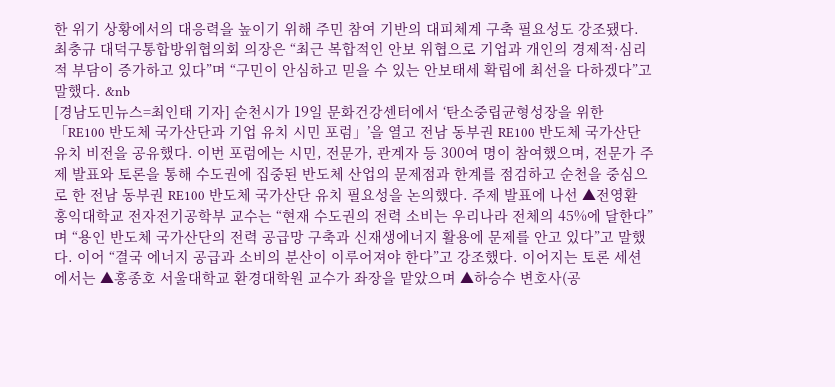한 위기 상황에서의 대응력을 높이기 위해 주민 참여 기반의 대피체계 구축 필요성도 강조됐다. 최충규 대덕구통합방위협의회 의장은 “최근 복합적인 안보 위협으로 기업과 개인의 경제적·심리적 부담이 증가하고 있다”며 “구민이 안심하고 믿을 수 있는 안보태세 확립에 최선을 다하겠다”고 말했다. &nb
[경남도민뉴스=최인태 기자] 순천시가 19일 문화건강센터에서 ‘탄소중립균형성장을 위한 「RE100 반도체 국가산단과 기업 유치 시민 포럼」’을 열고 전남 동부권 RE100 반도체 국가산단 유치 비전을 공유했다. 이번 포럼에는 시민, 전문가, 관계자 등 300여 명이 참여했으며, 전문가 주제 발표와 토론을 통해 수도권에 집중된 반도체 산업의 문제점과 한계를 점검하고 순천을 중심으로 한 전남 동부권 RE100 반도체 국가산단 유치 필요성을 논의했다. 주제 발표에 나선 ▲전영환 홍익대학교 전자전기공학부 교수는 “현재 수도권의 전력 소비는 우리나라 전체의 45%에 달한다”며 “용인 반도체 국가산단의 전력 공급망 구축과 신재생에너지 활용에 문제를 안고 있다”고 말했다. 이어 “결국 에너지 공급과 소비의 분산이 이루어져야 한다”고 강조했다. 이어지는 토론 세션에서는 ▲홍종호 서울대학교 환경대학원 교수가 좌장을 맡았으며 ▲하승수 변호사(공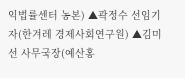익법률센터 농본) ▲곽정수 선임기자(한겨레 경제사회연구원) ▲김미선 사무국장(예산홍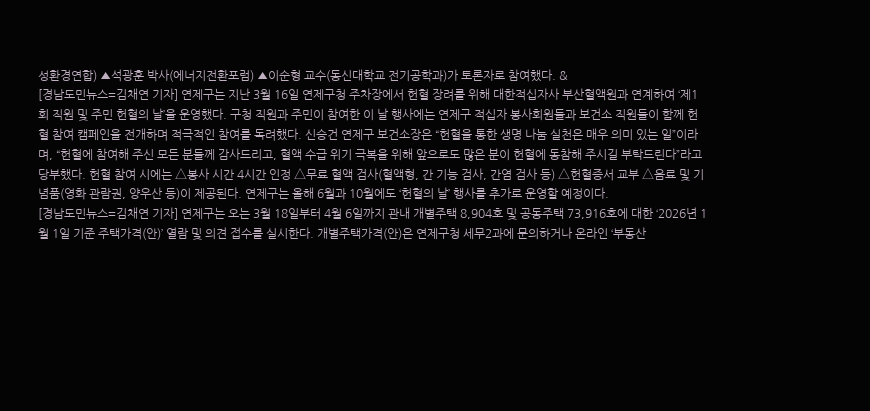성환경연합) ▲석광훈 박사(에너지전환포럼) ▲이순형 교수(동신대학교 전기공학과)가 토론자로 참여했다. &
[경남도민뉴스=김채연 기자] 연제구는 지난 3월 16일 연제구청 주차장에서 헌혈 장려를 위해 대한적십자사 부산혈액원과 연계하여 ‘제1회 직원 및 주민 헌혈의 날’을 운영했다. 구청 직원과 주민이 참여한 이 날 행사에는 연제구 적십자 봉사회원들과 보건소 직원들이 함께 헌혈 참여 캠페인을 전개하며 적극적인 참여를 독려했다. 신승건 연제구 보건소장은 “헌혈을 통한 생명 나눔 실천은 매우 의미 있는 일”이라며, “헌혈에 참여해 주신 모든 분들께 감사드리고, 혈액 수급 위기 극복을 위해 앞으로도 많은 분이 헌혈에 동참해 주시길 부탁드린다”라고 당부했다. 헌혈 참여 시에는 △봉사 시간 4시간 인정 △무료 혈액 검사(혈액형, 간 기능 검사, 간염 검사 등) △헌혈증서 교부 △음료 및 기념품(영화 관람권, 양우산 등)이 제공된다. 연제구는 올해 6월과 10월에도 ‘헌혈의 날’ 행사를 추가로 운영할 예정이다.
[경남도민뉴스=김채연 기자] 연제구는 오는 3월 18일부터 4월 6일까지 관내 개별주택 8,904호 및 공동주택 73,916호에 대한 ‘2026년 1월 1일 기준 주택가격(안)’ 열람 및 의견 접수를 실시한다. 개별주택가격(안)은 연제구청 세무2과에 문의하거나 온라인 ‘부동산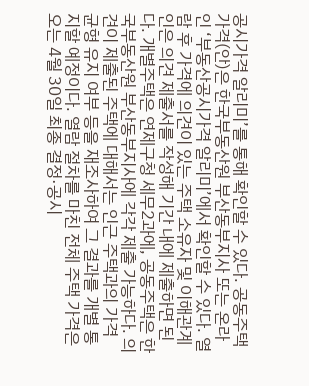공시가격 알리미’를 통해 확인할 수 있다. 공동주택가격(안)은 한국부동산원 부산동부지사 또는 온라인 ‘부동산공시가격 알리미’에서 확인할 수 있다. 열람 후 가격에 의견이 있는 주택 소유자 및 이해관계인은 의견 제출서를 작성해 기간 내에 제출하면 된다. 개별주택은 연제구청 세무2과에, 공동주택은 한국부동산원 부산동부지사에 각각 제출 가능하다. 의견이 제출된 주택에 대해서는 인근 주택과의 가격 균형 유지 여부 등을 재조사하여 그 결과를 개별 통지할 예정이다. 열람 절차를 마친 전체 주택 가격은 오는 4월 30일 최종 결정·공시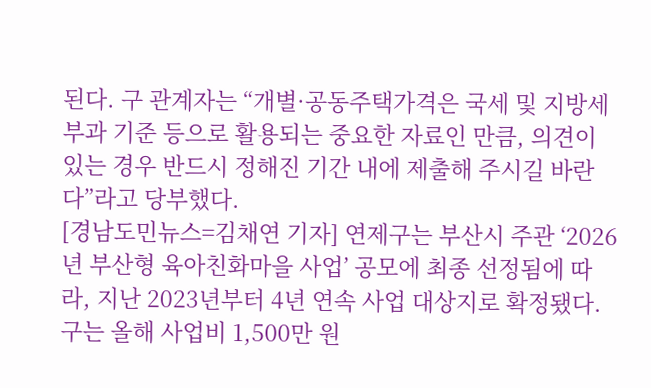된다. 구 관계자는 “개별·공동주택가격은 국세 및 지방세 부과 기준 등으로 활용되는 중요한 자료인 만큼, 의견이 있는 경우 반드시 정해진 기간 내에 제출해 주시길 바란다”라고 당부했다.
[경남도민뉴스=김채연 기자] 연제구는 부산시 주관 ‘2026년 부산형 육아친화마을 사업’ 공모에 최종 선정됨에 따라, 지난 2023년부터 4년 연속 사업 대상지로 확정됐다. 구는 올해 사업비 1,500만 원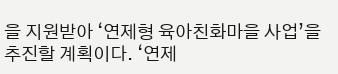을 지원받아 ‘연제형 육아친화마을 사업’을 추진할 계획이다. ‘연제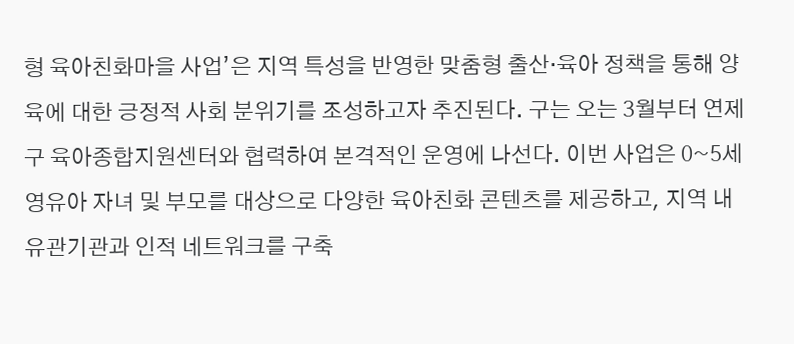형 육아친화마을 사업’은 지역 특성을 반영한 맞춤형 출산·육아 정책을 통해 양육에 대한 긍정적 사회 분위기를 조성하고자 추진된다. 구는 오는 3월부터 연제구 육아종합지원센터와 협력하여 본격적인 운영에 나선다. 이번 사업은 0~5세 영유아 자녀 및 부모를 대상으로 다양한 육아친화 콘텐츠를 제공하고, 지역 내 유관기관과 인적 네트워크를 구축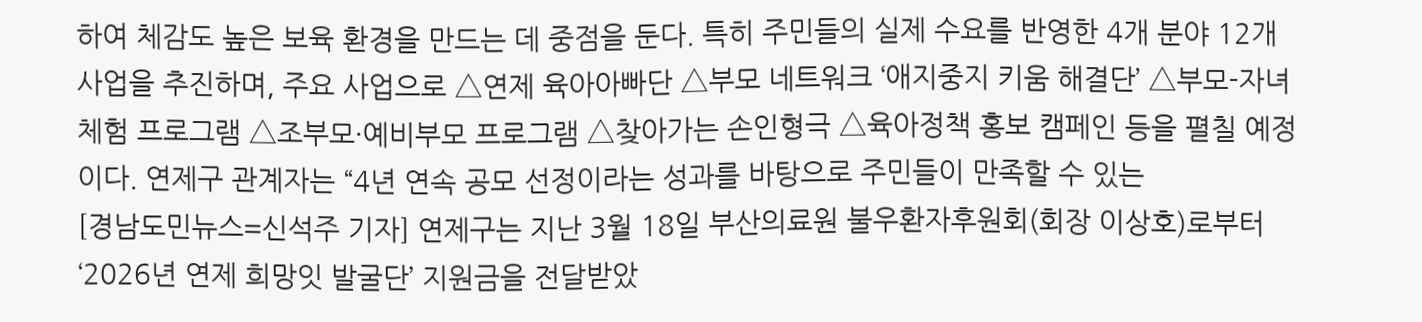하여 체감도 높은 보육 환경을 만드는 데 중점을 둔다. 특히 주민들의 실제 수요를 반영한 4개 분야 12개 사업을 추진하며, 주요 사업으로 △연제 육아아빠단 △부모 네트워크 ‘애지중지 키움 해결단’ △부모-자녀 체험 프로그램 △조부모·예비부모 프로그램 △찾아가는 손인형극 △육아정책 홍보 캠페인 등을 펼칠 예정이다. 연제구 관계자는 “4년 연속 공모 선정이라는 성과를 바탕으로 주민들이 만족할 수 있는
[경남도민뉴스=신석주 기자] 연제구는 지난 3월 18일 부산의료원 불우환자후원회(회장 이상호)로부터 ‘2026년 연제 희망잇 발굴단’ 지원금을 전달받았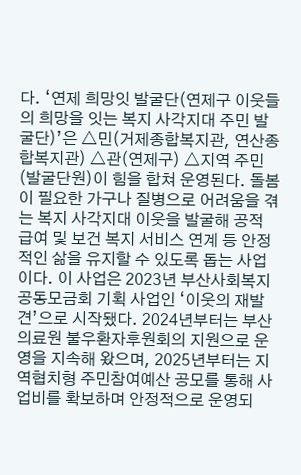다. ‘연제 희망잇 발굴단(연제구 이웃들의 희망을 잇는 복지 사각지대 주민 발굴단)’은 △민(거제종합복지관, 연산종합복지관) △관(연제구) △지역 주민(발굴단원)이 힘을 합쳐 운영된다. 돌봄이 필요한 가구나 질병으로 어려움을 겪는 복지 사각지대 이웃을 발굴해 공적 급여 및 보건 복지 서비스 연계 등 안정적인 삶을 유지할 수 있도록 돕는 사업이다. 이 사업은 2023년 부산사회복지공동모금회 기획 사업인 ‘이웃의 재발견’으로 시작됐다. 2024년부터는 부산의료원 불우환자후원회의 지원으로 운영을 지속해 왔으며, 2025년부터는 지역협치형 주민참여예산 공모를 통해 사업비를 확보하며 안정적으로 운영되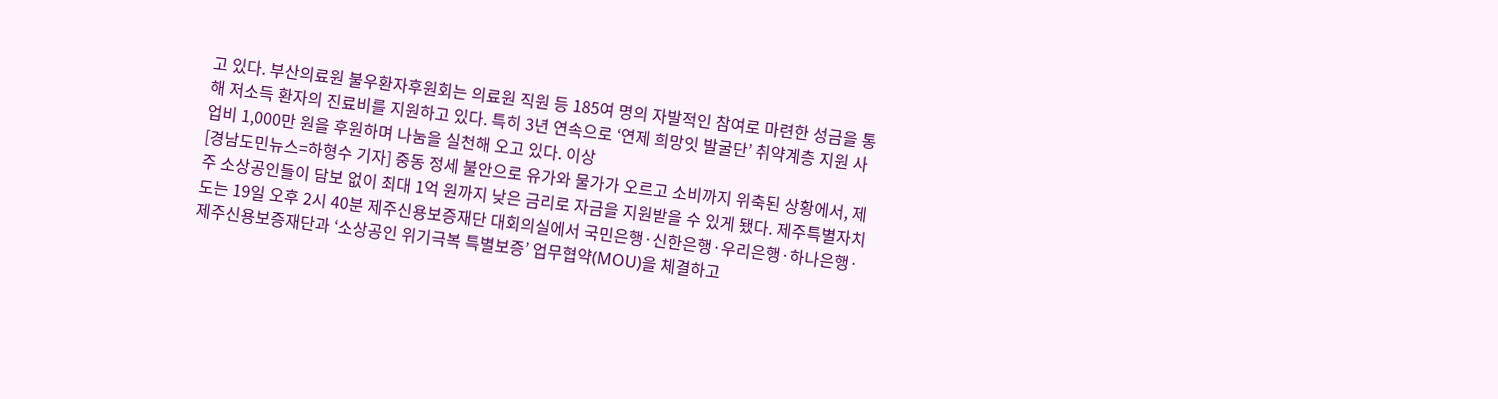고 있다. 부산의료원 불우환자후원회는 의료원 직원 등 185여 명의 자발적인 참여로 마련한 성금을 통해 저소득 환자의 진료비를 지원하고 있다. 특히 3년 연속으로 ‘연제 희망잇 발굴단’ 취약계층 지원 사업비 1,000만 원을 후원하며 나눔을 실천해 오고 있다. 이상
[경남도민뉴스=하형수 기자] 중동 정세 불안으로 유가와 물가가 오르고 소비까지 위축된 상황에서, 제주 소상공인들이 담보 없이 최대 1억 원까지 낮은 금리로 자금을 지원받을 수 있게 됐다. 제주특별자치도는 19일 오후 2시 40분 제주신용보증재단 대회의실에서 국민은행·신한은행·우리은행·하나은행·제주신용보증재단과 ‘소상공인 위기극복 특별보증’ 업무협약(MOU)을 체결하고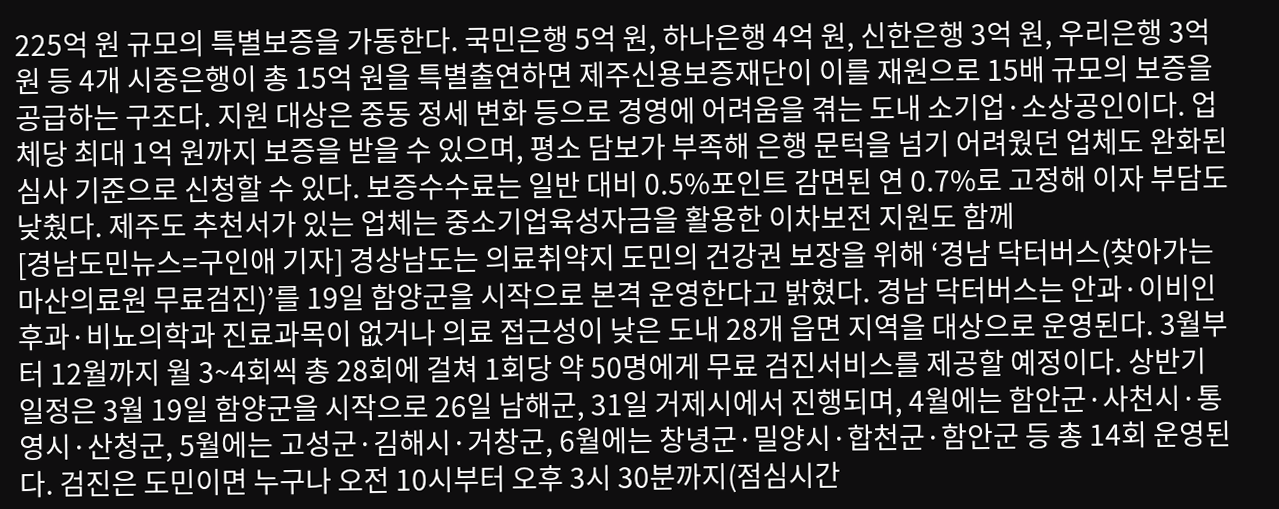225억 원 규모의 특별보증을 가동한다. 국민은행 5억 원, 하나은행 4억 원, 신한은행 3억 원, 우리은행 3억 원 등 4개 시중은행이 총 15억 원을 특별출연하면 제주신용보증재단이 이를 재원으로 15배 규모의 보증을 공급하는 구조다. 지원 대상은 중동 정세 변화 등으로 경영에 어려움을 겪는 도내 소기업·소상공인이다. 업체당 최대 1억 원까지 보증을 받을 수 있으며, 평소 담보가 부족해 은행 문턱을 넘기 어려웠던 업체도 완화된 심사 기준으로 신청할 수 있다. 보증수수료는 일반 대비 0.5%포인트 감면된 연 0.7%로 고정해 이자 부담도 낮췄다. 제주도 추천서가 있는 업체는 중소기업육성자금을 활용한 이차보전 지원도 함께
[경남도민뉴스=구인애 기자] 경상남도는 의료취약지 도민의 건강권 보장을 위해 ‘경남 닥터버스(찾아가는 마산의료원 무료검진)’를 19일 함양군을 시작으로 본격 운영한다고 밝혔다. 경남 닥터버스는 안과·이비인후과·비뇨의학과 진료과목이 없거나 의료 접근성이 낮은 도내 28개 읍면 지역을 대상으로 운영된다. 3월부터 12월까지 월 3~4회씩 총 28회에 걸쳐 1회당 약 50명에게 무료 검진서비스를 제공할 예정이다. 상반기 일정은 3월 19일 함양군을 시작으로 26일 남해군, 31일 거제시에서 진행되며, 4월에는 함안군·사천시·통영시·산청군, 5월에는 고성군·김해시·거창군, 6월에는 창녕군·밀양시·합천군·함안군 등 총 14회 운영된다. 검진은 도민이면 누구나 오전 10시부터 오후 3시 30분까지(점심시간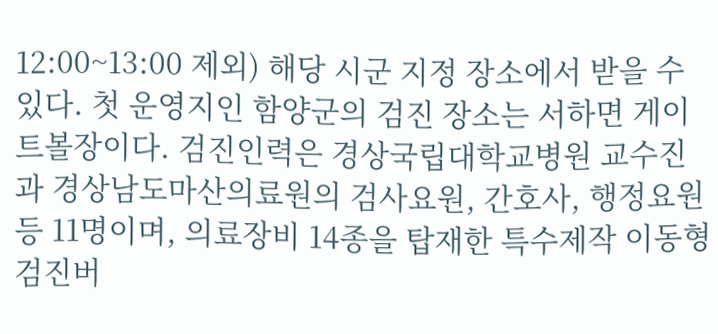12:00~13:00 제외) 해당 시군 지정 장소에서 받을 수 있다. 첫 운영지인 함양군의 검진 장소는 서하면 게이트볼장이다. 검진인력은 경상국립대학교병원 교수진과 경상남도마산의료원의 검사요원, 간호사, 행정요원 등 11명이며, 의료장비 14종을 탑재한 특수제작 이동형 검진버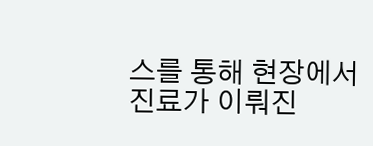스를 통해 현장에서 진료가 이뤄진